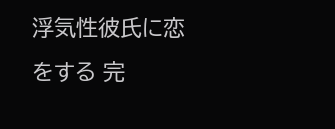浮気性彼氏に恋をする 完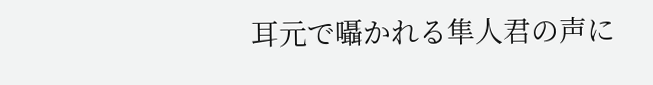耳元で囁かれる隼人君の声に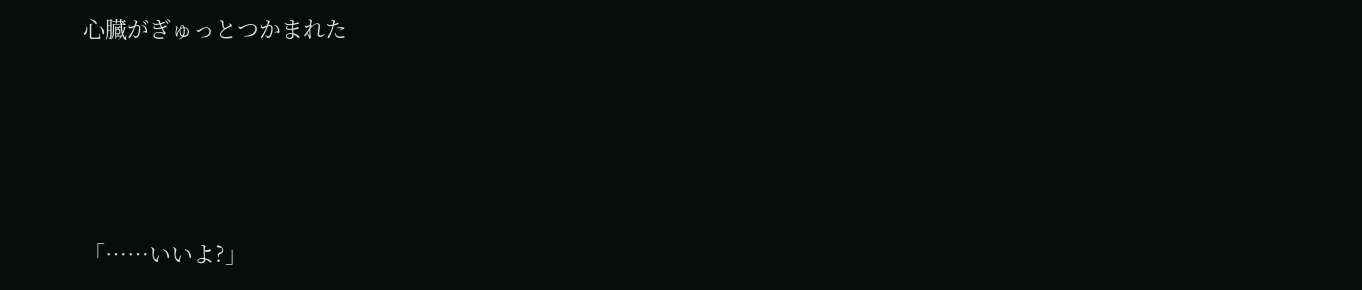心臓がぎゅっとつかまれた




「……いいよ?」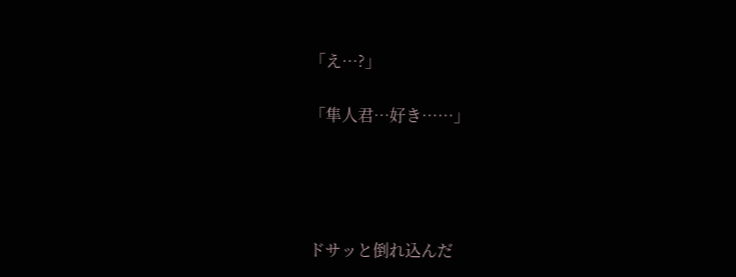「え…?」

「隼人君…好き……」




ドサッと倒れ込んだ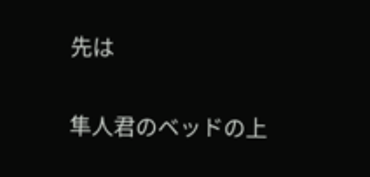先は

隼人君のベッドの上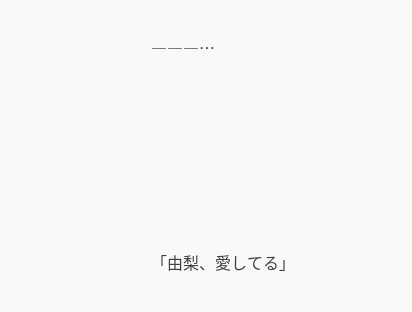―――…






「由梨、愛してる」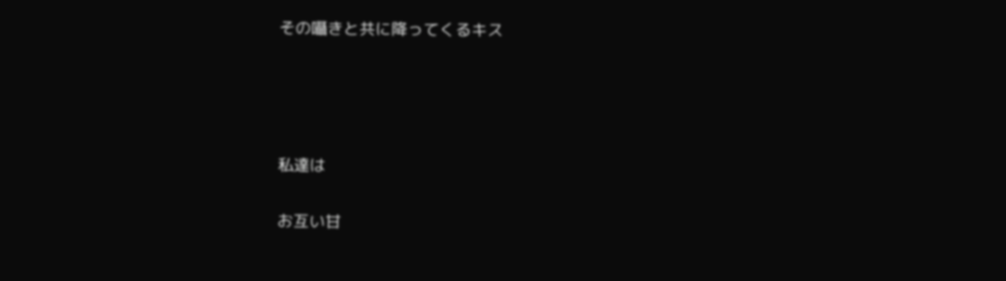その囁きと共に降ってくるキス




私達は

お互い甘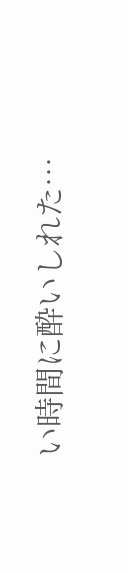い時間に酔いしれた…